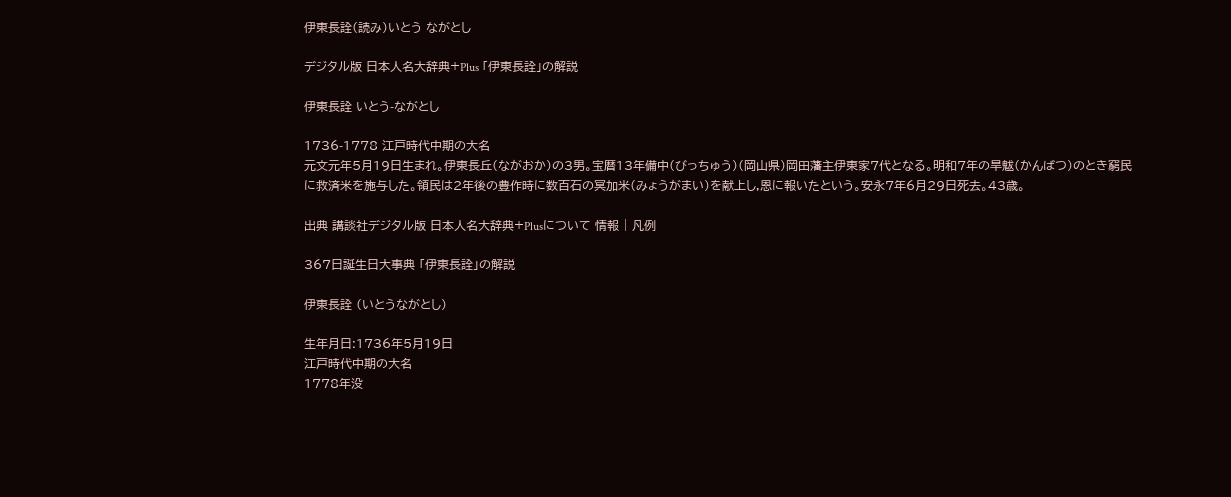伊東長詮(読み)いとう ながとし

デジタル版 日本人名大辞典+Plus 「伊東長詮」の解説

伊東長詮 いとう-ながとし

1736-1778 江戸時代中期の大名
元文元年5月19日生まれ。伊東長丘(ながおか)の3男。宝暦13年備中(びっちゅう)(岡山県)岡田藩主伊東家7代となる。明和7年の旱魃(かんばつ)のとき窮民に救済米を施与した。領民は2年後の豊作時に数百石の冥加米(みょうがまい)を献上し,恩に報いたという。安永7年6月29日死去。43歳。

出典 講談社デジタル版 日本人名大辞典+Plusについて 情報 | 凡例

367日誕生日大事典 「伊東長詮」の解説

伊東長詮 (いとうながとし)

生年月日:1736年5月19日
江戸時代中期の大名
1778年没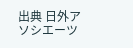出典 日外アソシエーツ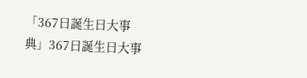「367日誕生日大事典」367日誕生日大事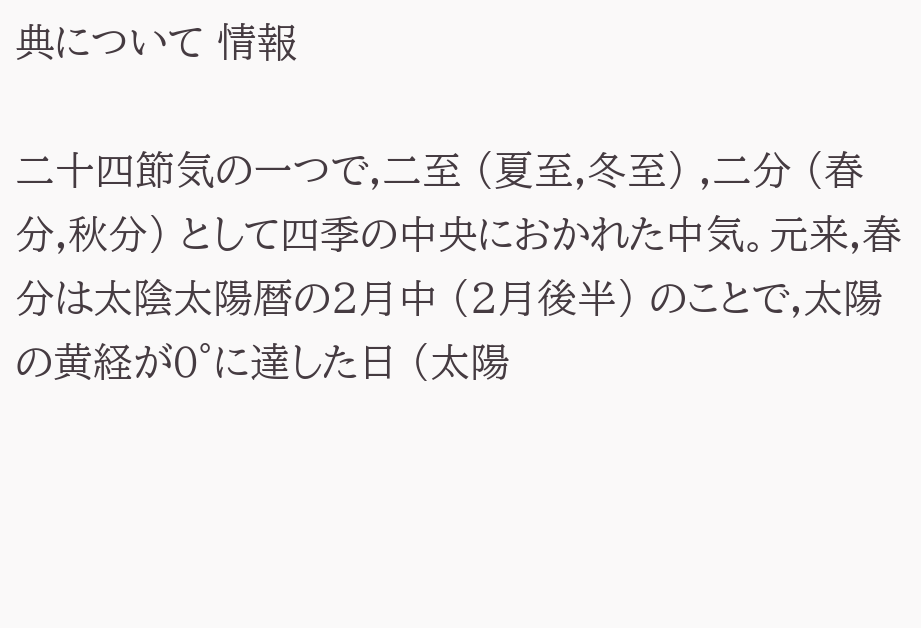典について 情報

二十四節気の一つで,二至 (夏至,冬至) ,二分 (春分,秋分) として四季の中央におかれた中気。元来,春分は太陰太陽暦の2月中 (2月後半) のことで,太陽の黄経が0°に達した日 (太陽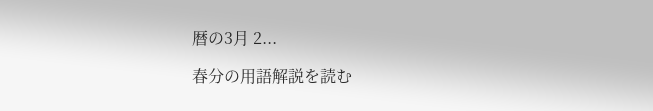暦の3月 2...

春分の用語解説を読む